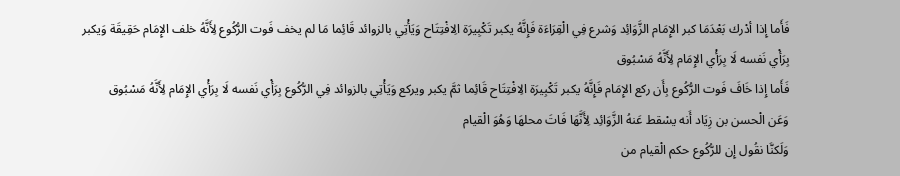فَأَما إِذا أدْرك بَعْدَمَا كبر الإِمَام الزَّوَائِد وَشرع فِي الْقِرَاءَة فَإِنَّهُ يكبر تَكْبِيرَة الِافْتِتَاح وَيَأْتِي بالزوائد قَائِما مَا لم يخف فَوت الرُّكُوع لِأَنَّهُ خلف الإِمَام حَقِيقَة وَيكبر بِرَأْي نَفسه لَا بِرَأْي الإِمَام لِأَنَّهُ مَسْبُوق
فَأَما إِذا خَافَ فَوت الرُّكُوع بِأَن ركع الإِمَام فَإِنَّهُ يكبر تَكْبِيرَة الِافْتِتَاح قَائِما ثمَّ يكبر ويركع وَيَأْتِي بالزوائد فِي الرُّكُوع بِرَأْي نَفسه لَا بِرَأْي الإِمَام لِأَنَّهُ مَسْبُوق
وَعَن الْحسن بن زِيَاد أَنه يسْقط عَنهُ الزَّوَائِد لِأَنَّهَا فَاتَ محلهَا وَهُوَ الْقيام
وَلَكنَّا نقُول إِن للرُّكُوع حكم الْقيام من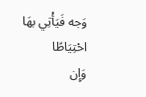وَجه فَيَأْتِي بهَا احْتِيَاطًا
وَإِن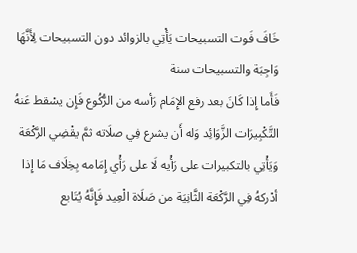خَافَ فَوت التسبيحات يَأْتِي بالزوائد دون التسبيحات لِأَنَّهَا وَاجِبَة والتسبيحات سنة
فَأَما إِذا كَانَ بعد رفع الإِمَام رَأسه من الرُّكُوع فَإِن يسْقط عَنهُ التَّكْبِيرَات الزَّوَائِد وَله أَن يشرع فِي صلَاته ثمَّ يقْضِي الرَّكْعَة وَيَأْتِي بالتكبيرات على رَأْيه لَا على رَأْي إِمَامه بِخِلَاف مَا إِذا أدْركهُ فِي الرَّكْعَة الثَّانِيَة من صَلَاة الْعِيد فَإِنَّهُ يُتَابع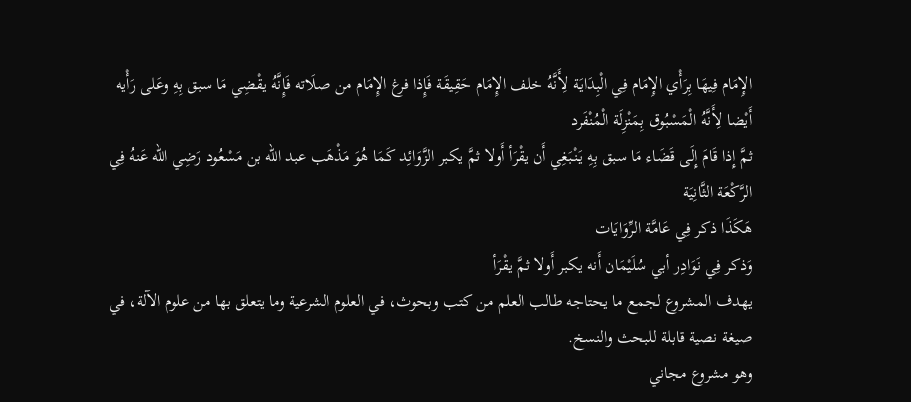الإِمَام فِيهَا بِرَأْي الإِمَام فِي الْبِدَايَة لِأَنَّهُ خلف الإِمَام حَقِيقَة فَإِذا فرغ الإِمَام من صلَاته فَإِنَّهُ يقْضِي مَا سبق بِهِ وعَلى رَأْيه أَيْضا لِأَنَّهُ الْمَسْبُوق بِمَنْزِلَة الْمُنْفَرد
ثمَّ إِذا قَامَ إِلَى قَضَاء مَا سبق بِهِ يَنْبَغِي أَن يقْرَأ أَولا ثمَّ يكبر الزَّوَائِد كَمَا هُوَ مَذْهَب عبد الله بن مَسْعُود رَضِي الله عَنهُ فِي الرَّكْعَة الثَّانِيَة
هَكَذَا ذكر فِي عَامَّة الرِّوَايَات
وَذكر فِي نَوَادِر أبي سُلَيْمَان أَنه يكبر أَولا ثمَّ يقْرَأ
يهدف المشروع لجمع ما يحتاجه طالب العلم من كتب وبحوث، في العلوم الشرعية وما يتعلق بها من علوم الآلة، في صيغة نصية قابلة للبحث والنسخ.
وهو مشروع مجاني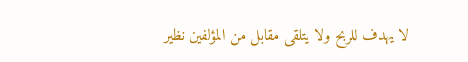لا يهدف للربح ولا يتلقى مقابل من المؤلفين نظير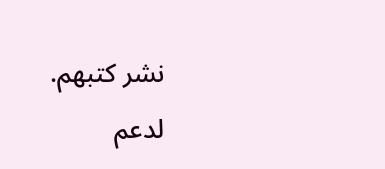نشر كتبهم.
لدعم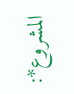المشروع*: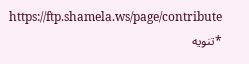https://ftp.shamela.ws/page/contribute
*تنويه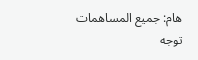هام: جميع المساهمات توجه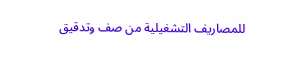للمصاريف التشغيلية من صف وتدقيق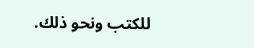للكتب ونحو ذلك.